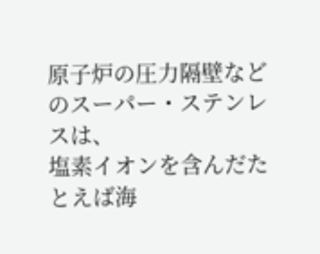原子炉の圧力隔壁などのスーパー・ステンレスは、
塩素イオンを含んだたとえば海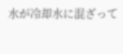水が冷却水に混ざって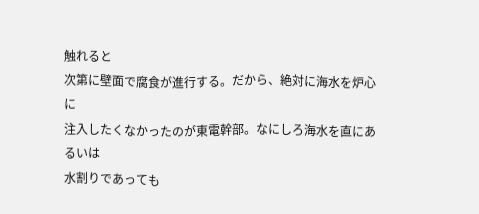触れると
次第に壁面で腐食が進行する。だから、絶対に海水を炉心に
注入したくなかったのが東電幹部。なにしろ海水を直にあるいは
水割りであっても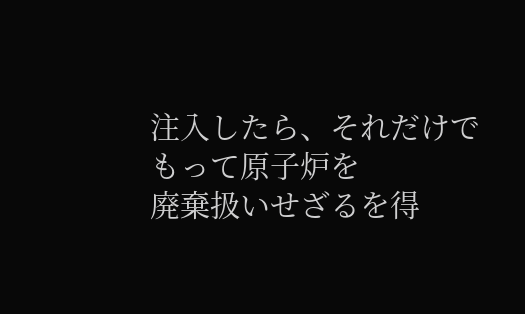注入したら、それだけでもって原子炉を
廃棄扱いせざるを得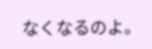なくなるのよ。